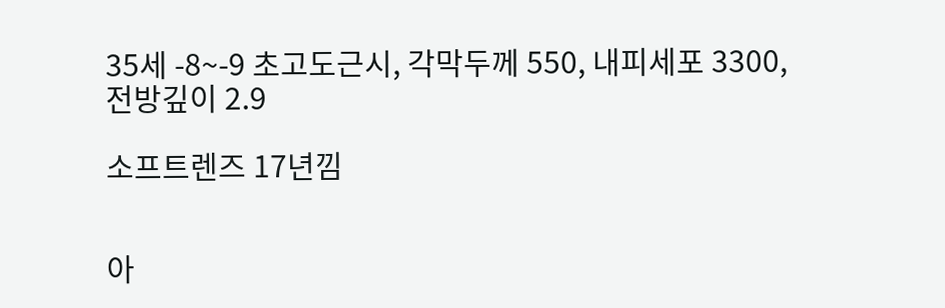35세 -8~-9 초고도근시, 각막두께 550, 내피세포 3300,전방깊이 2.9

소프트렌즈 17년낌


아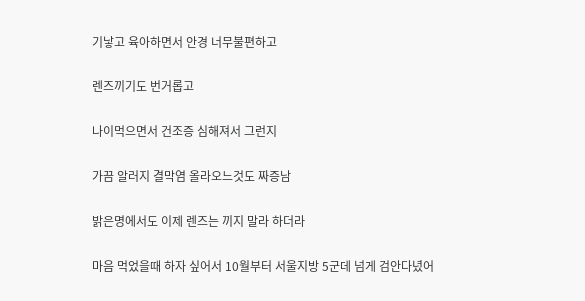기낳고 육아하면서 안경 너무불편하고

렌즈끼기도 번거롭고

나이먹으면서 건조증 심해져서 그런지

가끔 알러지 결막염 올라오느것도 짜증남

밝은명에서도 이제 렌즈는 끼지 말라 하더라

마음 먹었을때 하자 싶어서 10월부터 서울지방 5군데 넘게 검안다녔어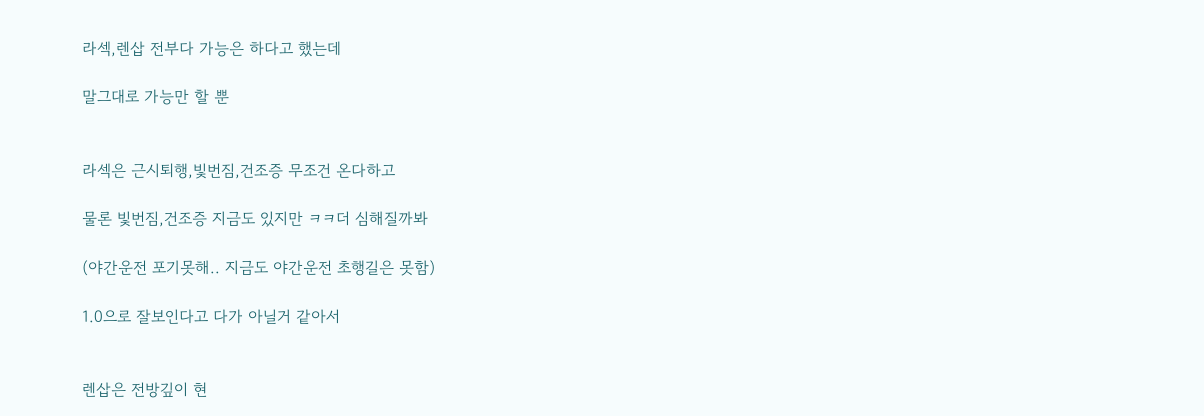라섹,렌삽 전부다 가능은 하다고 했는데

말그대로 가능만 할 뿐


라섹은 근시퇴행,빛번짐,건조증 무조건 온다하고

물론 빛번짐,건조증 지금도 있지만 ㅋㅋ더 심해질까봐

(야간운전 포기못해.. 지금도 야간운전 초행길은 못함)

1.0으로 잘보인다고 다가 아닐거 같아서


렌삽은 전방깊이 현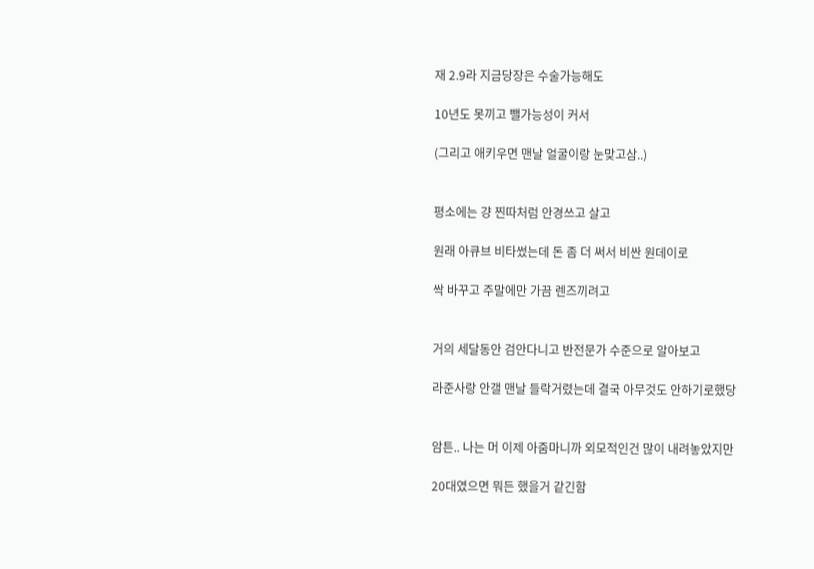재 2.9라 지금당장은 수술가능해도

10년도 못끼고 뺄가능성이 커서

(그리고 애키우면 맨날 얼굴이랑 눈맞고삼..)


평소에는 걍 찐따처럼 안경쓰고 살고

원래 아큐브 비타썼는데 돈 좀 더 써서 비싼 원데이로

싹 바꾸고 주말에만 가끔 렌즈끼려고


거의 세달동안 검안다니고 반전문가 수준으로 알아보고

라준사랑 안갤 맨날 들락거렸는데 결국 아무것도 안하기로했당


암튼.. 나는 머 이제 아줌마니까 외모적인건 많이 내려놓았지만

20대였으면 뭐든 했을거 같긴함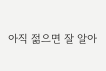아직 젊으면 잘 알아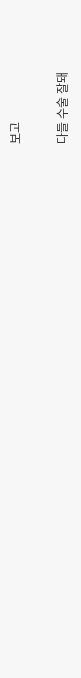보고

다들 수술 잘돼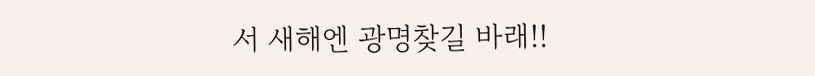서 새해엔 광명찾길 바래!!